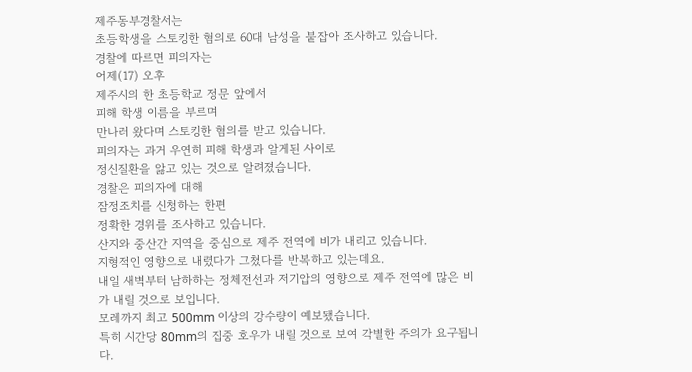제주동부경찰서는
초등학생을 스토킹한 혐의로 60대 남성을 붙잡아 조사하고 있습니다.
경찰에 따르면 피의자는
어제(17) 오후
제주시의 한 초등학교 정문 앞에서
피해 학생 이름을 부르며
만나러 왔다며 스토킹한 혐의를 받고 있습니다.
피의자는 과거 우연히 피해 학생과 알게된 사이로
정신질환을 앓고 있는 것으로 알려졌습니다.
경찰은 피의자에 대해
잠정조치를 신청하는 한편
정확한 경위를 조사하고 있습니다.
산지와 중산간 지역을 중심으로 제주 전역에 비가 내리고 있습니다.
지형적인 영향으로 내렸다가 그쳤다를 반복하고 있는데요.
내일 새벽부터 남하하는 정체전선과 저기압의 영향으로 제주 전역에 많은 비가 내릴 것으로 보입니다.
모레까지 최고 500mm 이상의 강수량이 예보됐습니다.
특히 시간당 80mm의 집중 호우가 내릴 것으로 보여 각별한 주의가 요구됩니다.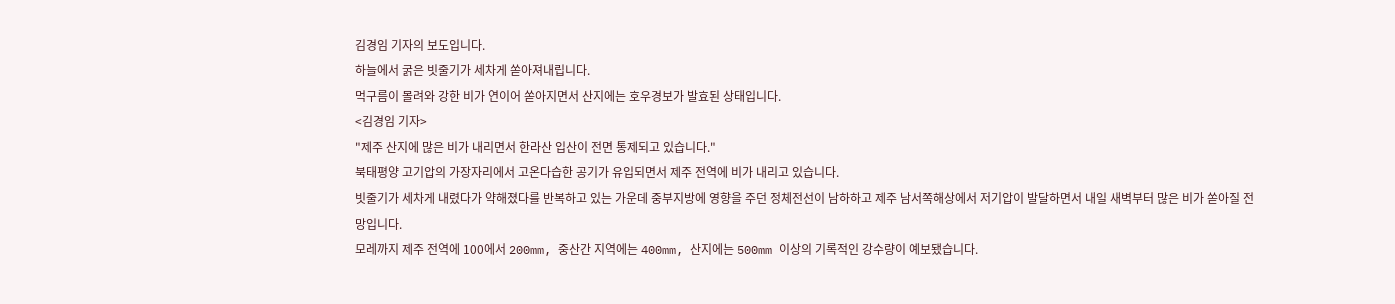김경임 기자의 보도입니다.
하늘에서 굵은 빗줄기가 세차게 쏟아져내립니다.
먹구름이 몰려와 강한 비가 연이어 쏟아지면서 산지에는 호우경보가 발효된 상태입니다.
<김경임 기자>
"제주 산지에 많은 비가 내리면서 한라산 입산이 전면 통제되고 있습니다."
북태평양 고기압의 가장자리에서 고온다습한 공기가 유입되면서 제주 전역에 비가 내리고 있습니다.
빗줄기가 세차게 내렸다가 약해졌다를 반복하고 있는 가운데 중부지방에 영향을 주던 정체전선이 남하하고 제주 남서쪽해상에서 저기압이 발달하면서 내일 새벽부터 많은 비가 쏟아질 전망입니다.
모레까지 제주 전역에 100에서 200mm, 중산간 지역에는 400mm, 산지에는 500mm 이상의 기록적인 강수량이 예보됐습니다.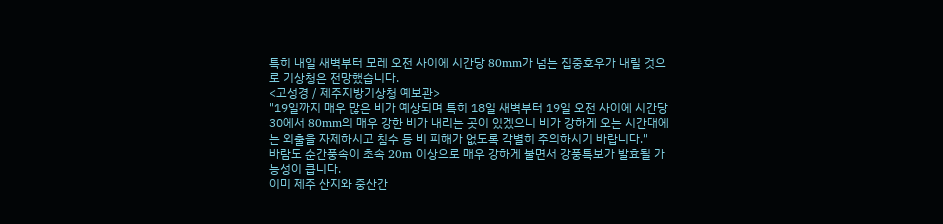특히 내일 새벽부터 모레 오전 사이에 시간당 80mm가 넘는 집중호우가 내릴 것으로 기상청은 전망했습니다.
<고성경 / 제주지방기상청 예보관>
"19일까지 매우 많은 비가 예상되며 특히 18일 새벽부터 19일 오전 사이에 시간당 30에서 80mm의 매우 강한 비가 내리는 곳이 있겠으니 비가 강하게 오는 시간대에는 외출을 자제하시고 침수 등 비 피해가 없도록 각별히 주의하시기 바랍니다."
바람도 순간풍속이 초속 20m 이상으로 매우 강하게 불면서 강풍특보가 발효될 가능성이 큽니다.
이미 제주 산지와 중산간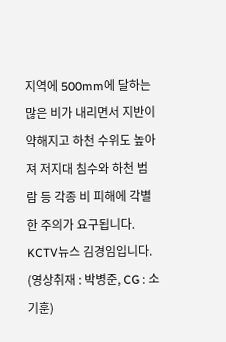지역에 500mm에 달하는 많은 비가 내리면서 지반이 약해지고 하천 수위도 높아져 저지대 침수와 하천 범람 등 각종 비 피해에 각별한 주의가 요구됩니다.
KCTV뉴스 김경임입니다.
(영상취재 : 박병준, CG : 소기훈)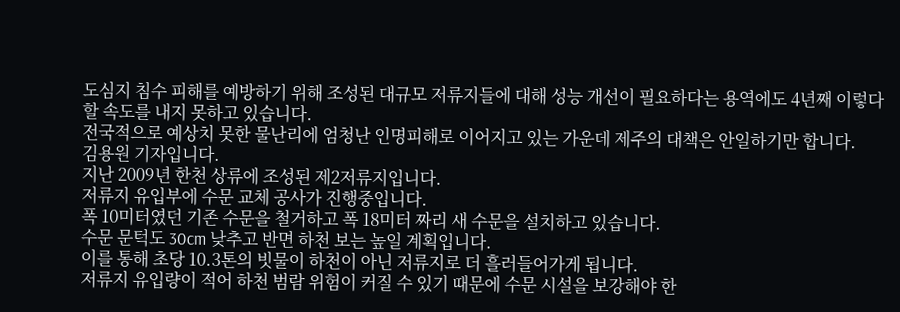도심지 침수 피해를 예방하기 위해 조성된 대규모 저류지들에 대해 성능 개선이 필요하다는 용역에도 4년째 이렇다할 속도를 내지 못하고 있습니다.
전국적으로 예상치 못한 물난리에 엄청난 인명피해로 이어지고 있는 가운데 제주의 대책은 안일하기만 합니다.
김용원 기자입니다.
지난 2009년 한천 상류에 조성된 제2저류지입니다.
저류지 유입부에 수문 교체 공사가 진행중입니다.
폭 10미터였던 기존 수문을 철거하고 폭 18미터 짜리 새 수문을 설치하고 있습니다.
수문 문턱도 30cm 낮추고 반면 하천 보는 높일 계획입니다.
이를 통해 초당 10.3톤의 빗물이 하천이 아닌 저류지로 더 흘러들어가게 됩니다.
저류지 유입량이 적어 하천 범람 위험이 커질 수 있기 때문에 수문 시설을 보강해야 한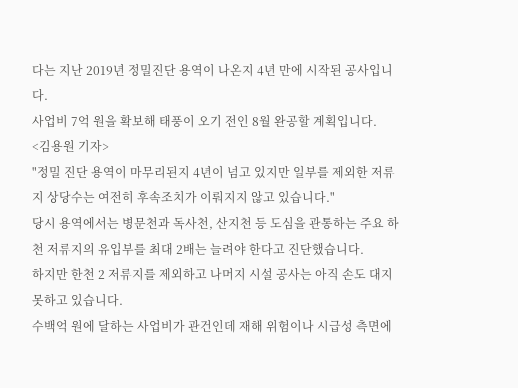다는 지난 2019년 정밀진단 용역이 나온지 4년 만에 시작된 공사입니다.
사업비 7억 원을 확보해 태풍이 오기 전인 8월 완공할 계획입니다.
<김용원 기자>
"정밀 진단 용역이 마무리된지 4년이 넘고 있지만 일부를 제외한 저류지 상당수는 여전히 후속조치가 이뤄지지 않고 있습니다."
당시 용역에서는 병문천과 독사천, 산지천 등 도심을 관통하는 주요 하천 저류지의 유입부를 최대 2배는 늘려야 한다고 진단했습니다.
하지만 한천 2 저류지를 제외하고 나머지 시설 공사는 아직 손도 대지 못하고 있습니다.
수백억 원에 달하는 사업비가 관건인데 재해 위험이나 시급성 측면에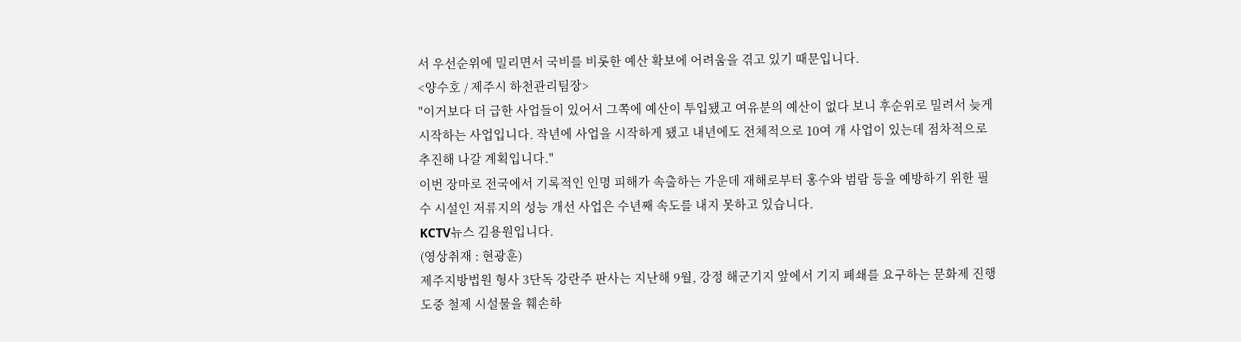서 우선순위에 밀리면서 국비를 비롯한 예산 확보에 어려움을 겪고 있기 때문입니다.
<양수호 / 제주시 하천관리팀장>
"이거보다 더 급한 사업들이 있어서 그쪽에 예산이 투입됐고 여유분의 예산이 없다 보니 후순위로 밀려서 늦게 시작하는 사업입니다. 작년에 사업을 시작하게 됐고 내년에도 전체적으로 10여 개 사업이 있는데 점차적으로 추진해 나갈 계획입니다."
이번 장마로 전국에서 기록적인 인명 피해가 속출하는 가운데 재해로부터 홍수와 범람 등을 예방하기 위한 필수 시설인 저류지의 성능 개선 사업은 수년째 속도를 내지 못하고 있습니다.
KCTV뉴스 김용원입니다.
(영상취재 : 현광훈)
제주지방법원 형사 3단독 강란주 판사는 지난해 9월, 강정 해군기지 앞에서 기지 폐쇄를 요구하는 문화제 진행 도중 철제 시설물을 훼손하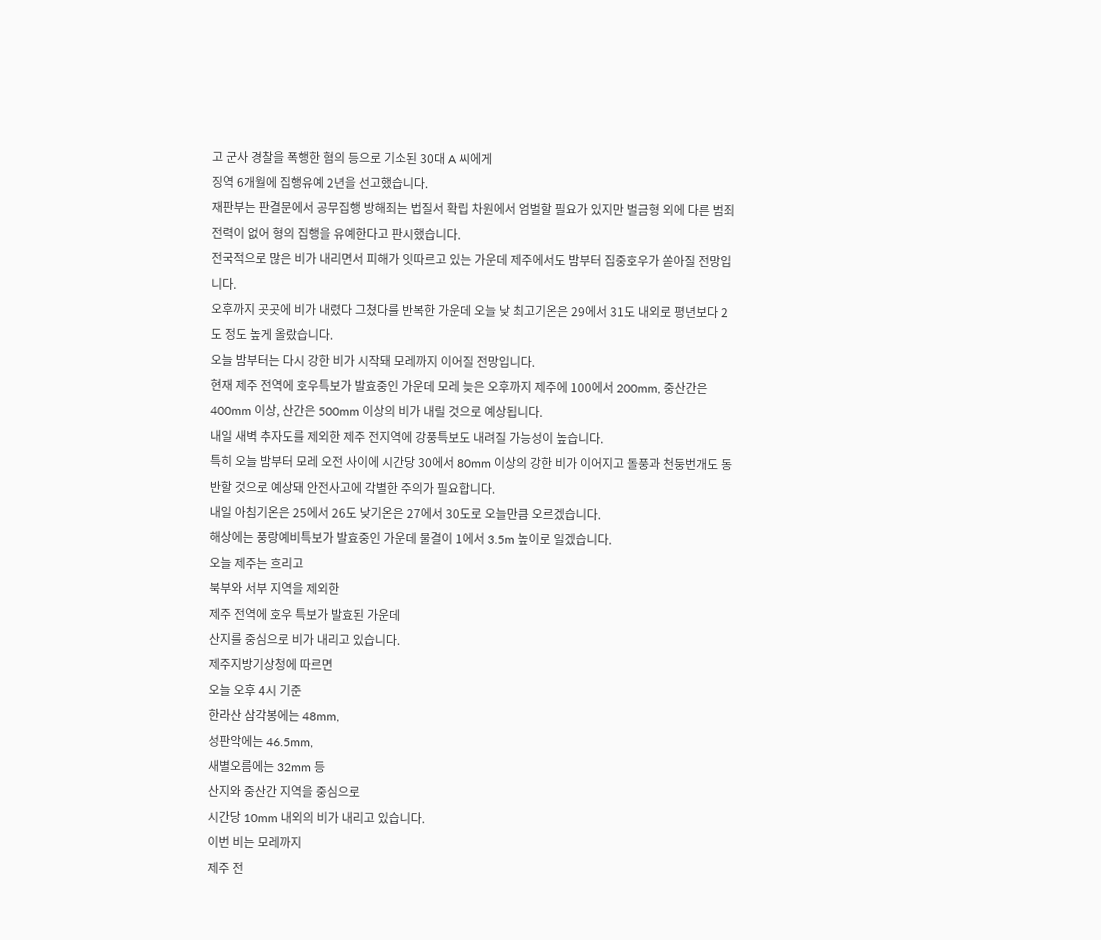고 군사 경찰을 폭행한 혐의 등으로 기소된 30대 A 씨에게
징역 6개월에 집행유예 2년을 선고했습니다.
재판부는 판결문에서 공무집행 방해죄는 법질서 확립 차원에서 엄벌할 필요가 있지만 벌금형 외에 다른 범죄 전력이 없어 형의 집행을 유예한다고 판시했습니다.
전국적으로 많은 비가 내리면서 피해가 잇따르고 있는 가운데 제주에서도 밤부터 집중호우가 쏟아질 전망입니다.
오후까지 곳곳에 비가 내렸다 그쳤다를 반복한 가운데 오늘 낮 최고기온은 29에서 31도 내외로 평년보다 2도 정도 높게 올랐습니다.
오늘 밤부터는 다시 강한 비가 시작돼 모레까지 이어질 전망입니다.
현재 제주 전역에 호우특보가 발효중인 가운데 모레 늦은 오후까지 제주에 100에서 200mm, 중산간은 400mm 이상, 산간은 500mm 이상의 비가 내릴 것으로 예상됩니다.
내일 새벽 추자도를 제외한 제주 전지역에 강풍특보도 내려질 가능성이 높습니다.
특히 오늘 밤부터 모레 오전 사이에 시간당 30에서 80mm 이상의 강한 비가 이어지고 돌풍과 천둥번개도 동반할 것으로 예상돼 안전사고에 각별한 주의가 필요합니다.
내일 아침기온은 25에서 26도 낮기온은 27에서 30도로 오늘만큼 오르겠습니다.
해상에는 풍랑예비특보가 발효중인 가운데 물결이 1에서 3.5m 높이로 일겠습니다.
오늘 제주는 흐리고
북부와 서부 지역을 제외한
제주 전역에 호우 특보가 발효된 가운데
산지를 중심으로 비가 내리고 있습니다.
제주지방기상청에 따르면
오늘 오후 4시 기준
한라산 삼각봉에는 48mm,
성판악에는 46.5mm,
새별오름에는 32mm 등
산지와 중산간 지역을 중심으로
시간당 10mm 내외의 비가 내리고 있습니다.
이번 비는 모레까지
제주 전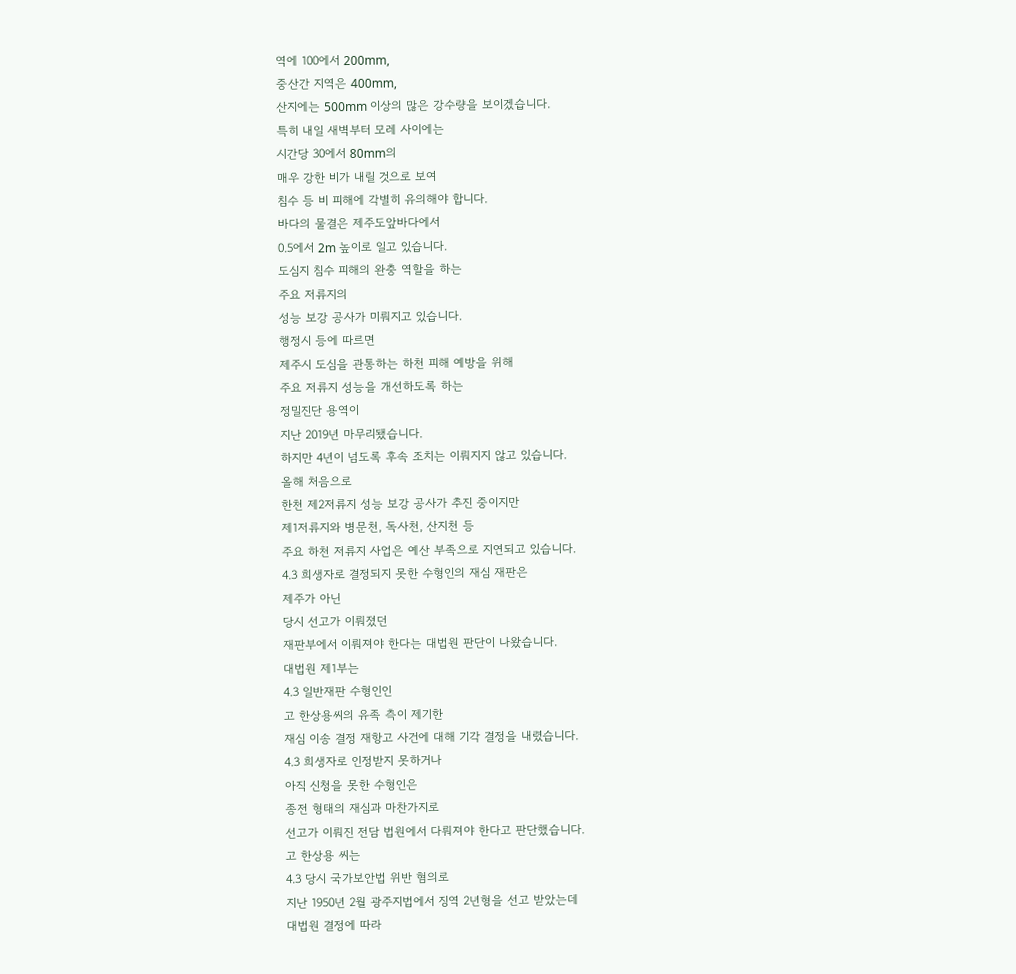역에 100에서 200mm,
중산간 지역은 400mm,
산지에는 500mm 이상의 많은 강수량을 보이겠습니다.
특히 내일 새벽부터 모레 사이에는
시간당 30에서 80mm의
매우 강한 비가 내릴 것으로 보여
침수 등 비 피해에 각별히 유의해야 합니다.
바다의 물결은 제주도앞바다에서
0.5에서 2m 높이로 일고 있습니다.
도심지 침수 피해의 완충 역할을 하는
주요 저류지의
성능 보강 공사가 미뤄지고 있습니다.
행정시 등에 따르면
제주시 도심을 관통하는 하천 피해 예방을 위해
주요 저류지 성능을 개선하도록 하는
정밀진단 용역이
지난 2019년 마무리됐습니다.
하지만 4년이 넘도록 후속 조치는 이뤄지지 않고 있습니다.
올해 처음으로
한천 제2저류지 성능 보강 공사가 추진 중이지만
제1저류지와 병문천, 독사천, 산지천 등
주요 하천 저류지 사업은 예산 부족으로 지연되고 있습니다.
4.3 희생자로 결정되지 못한 수형인의 재심 재판은
제주가 아닌
당시 선고가 이뤄졌던
재판부에서 이뤄져야 한다는 대법원 판단이 나왔습니다.
대법원 제1부는
4.3 일반재판 수형인인
고 한상용씨의 유족 측이 제기한
재심 이송 결정 재항고 사건에 대해 기각 결정을 내렸습니다.
4.3 희생자로 인정받지 못하거나
아직 신청을 못한 수형인은
종전 형태의 재심과 마찬가지로
선고가 이뤄진 전담 법원에서 다뤄져야 한다고 판단했습니다.
고 한상용 씨는
4.3 당시 국가보안법 위반 혐의로
지난 1950년 2월 광주지법에서 징역 2년형을 선고 받았는데
대법원 결정에 따라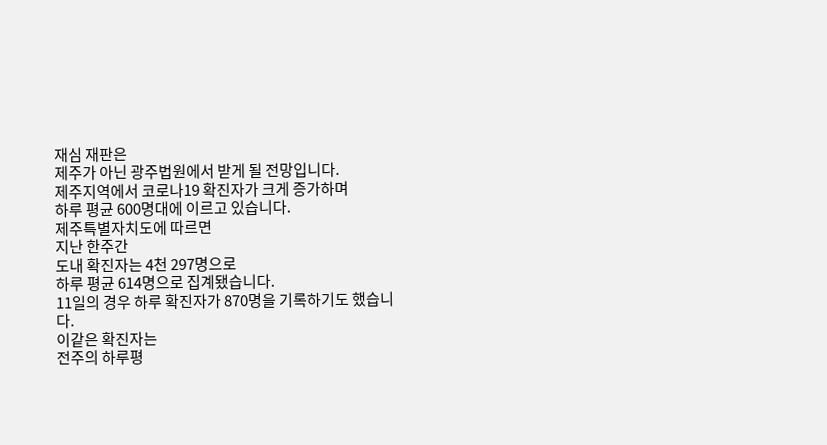재심 재판은
제주가 아닌 광주법원에서 받게 될 전망입니다.
제주지역에서 코로나19 확진자가 크게 증가하며
하루 평균 600명대에 이르고 있습니다.
제주특별자치도에 따르면
지난 한주간
도내 확진자는 4천 297명으로
하루 평균 614명으로 집계됐습니다.
11일의 경우 하루 확진자가 870명을 기록하기도 했습니다.
이같은 확진자는
전주의 하루평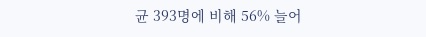균 393명에 비해 56% 늘어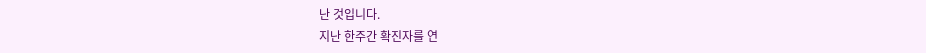난 것입니다.
지난 한주간 확진자를 연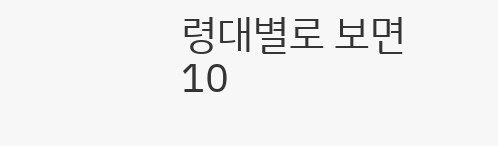령대별로 보면
10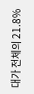대가 전체의 21.8%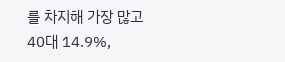를 차지해 가장 많고
40대 14.9%,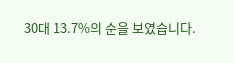30대 13.7%의 순을 보였습니다.